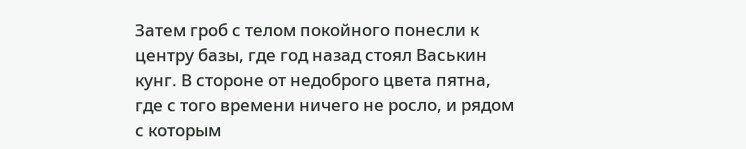Затем гроб с телом покойного понесли к центру базы, где год назад стоял Васькин кунг. В стороне от недоброго цвета пятна, где с того времени ничего не росло, и рядом с которым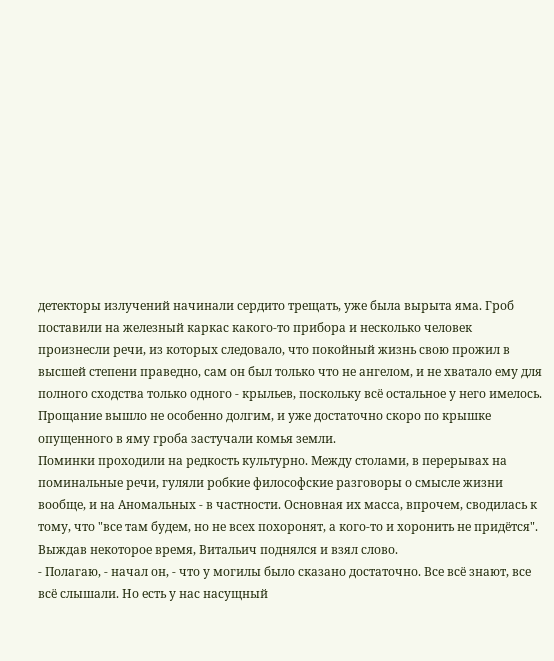детекторы излучений начинали сердито трещать, уже была вырыта яма. Гроб поставили на железный каркас какого-то прибора и несколько человек произнесли речи, из которых следовало, что покойный жизнь свою прожил в высшей степени праведно, сам он был только что не ангелом, и не хватало ему для полного сходства только одного - крыльев, поскольку всё остальное у него имелось. Прощание вышло не особенно долгим, и уже достаточно скоро по крышке опущенного в яму гроба застучали комья земли.
Поминки проходили на редкость культурно. Между столами, в перерывах на поминальные речи, гуляли робкие философские разговоры о смысле жизни вообще, и на Аномальных - в частности. Основная их масса, впрочем, сводилась к тому, что "все там будем, но не всех похоронят, а кого-то и хоронить не придётся". Выждав некоторое время, Витальич поднялся и взял слово.
- Полагаю, - начал он, - что у могилы было сказано достаточно. Все всё знают, все всё слышали. Но есть у нас насущный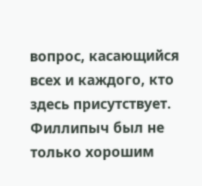вопрос, касающийся всех и каждого, кто здесь присутствует. Филлипыч был не только хорошим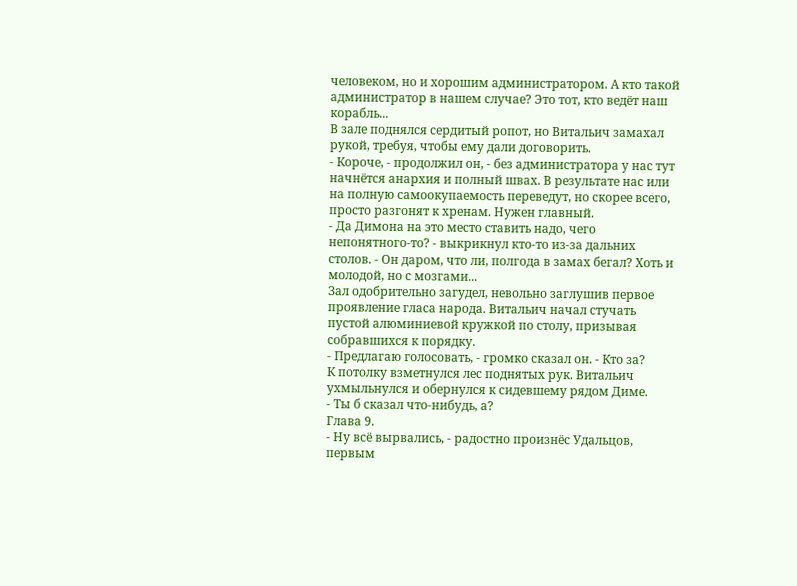человеком, но и хорошим администратором. А кто такой администратор в нашем случае? Это тот, кто ведёт наш корабль...
В зале поднялся сердитый ропот, но Витальич замахал рукой, требуя, чтобы ему дали договорить.
- Короче, - продолжил он, - без администратора у нас тут начнётся анархия и полный швах. В результате нас или на полную самоокупаемость переведут, но скорее всего, просто разгонят к хренам. Нужен главный.
- Да Димона на это место ставить надо, чего непонятного-то? - выкрикнул кто-то из-за дальних столов. - Он даром, что ли, полгода в замах бегал? Хоть и молодой, но с мозгами...
Зал одобрительно загудел, невольно заглушив первое проявление гласа народа. Витальич начал стучать пустой алюминиевой кружкой по столу, призывая собравшихся к порядку.
- Предлагаю голосовать, - громко сказал он. - Кто за?
К потолку взметнулся лес поднятых рук. Витальич ухмыльнулся и обернулся к сидевшему рядом Диме.
- Ты б сказал что-нибудь, а?
Глава 9.
- Ну всё вырвались, - радостно произнёс Удальцов, первым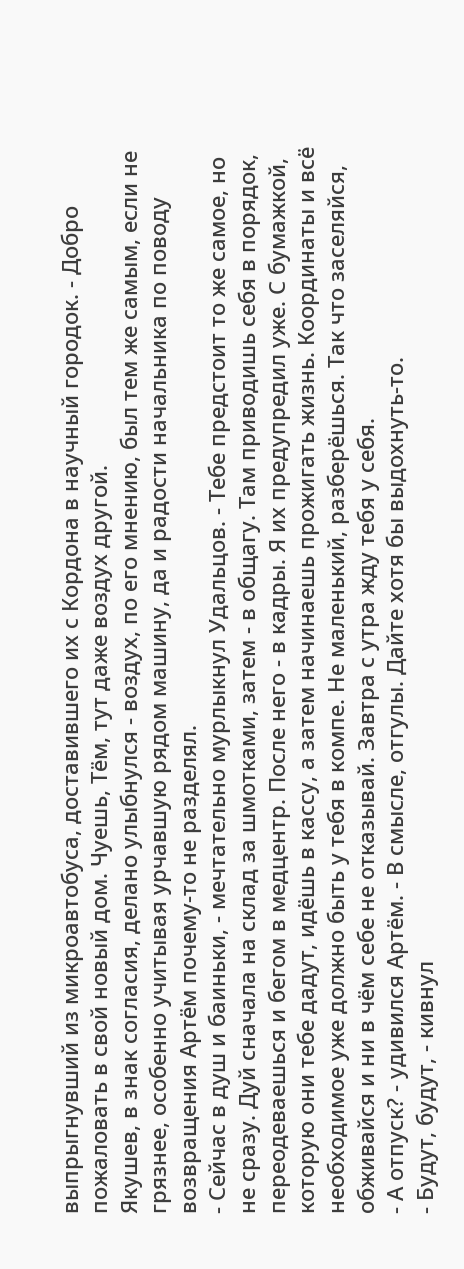выпрыгнувший из микроавтобуса, доставившего их с Кордона в научный городок. - Добро пожаловать в свой новый дом. Чуешь, Тём, тут даже воздух другой.
Якушев, в знак согласия, делано улыбнулся - воздух, по его мнению, был тем же самым, если не грязнее, особенно учитывая урчавшую рядом машину, да и радости начальника по поводу возвращения Артём почему-то не разделял.
- Сейчас в душ и баиньки, - мечтательно мурлыкнул Удальцов. - Тебе предстоит то же самое, но не сразу. Дуй сначала на склад за шмотками, затем - в общагу. Там приводишь себя в порядок, переодеваешься и бегом в медцентр. После него - в кадры. Я их предупредил уже. С бумажкой, которую они тебе дадут, идёшь в кассу, а затем начинаешь прожигать жизнь. Координаты и всё необходимое уже должно быть у тебя в компе. Не маленький, разберёшься. Так что заселяйся, обживайся и ни в чём себе не отказывай. Завтра с утра жду тебя у себя.
- А отпуск? - удивился Артём. - В смысле, отгулы. Дайте хотя бы выдохнуть-то.
- Будут, будут, - кивнул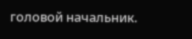головой начальник.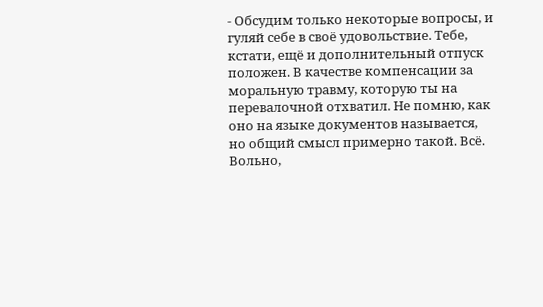- Обсудим только некоторые вопросы, и гуляй себе в своё удовольствие. Тебе, кстати, ещё и дополнительный отпуск положен. В качестве компенсации за моральную травму, которую ты на перевалочной отхватил. Не помню, как оно на языке документов называется, но общий смысл примерно такой. Всё. Вольно,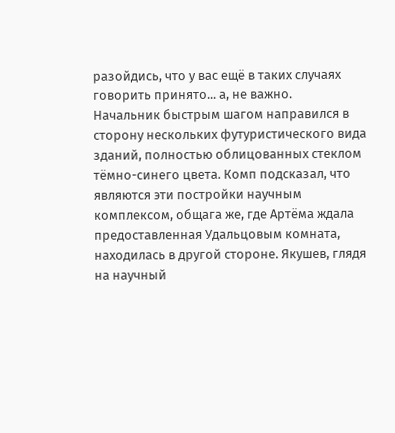разойдись, что у вас ещё в таких случаях говорить принято... а, не важно.
Начальник быстрым шагом направился в сторону нескольких футуристического вида зданий, полностью облицованных стеклом тёмно-синего цвета. Комп подсказал, что являются эти постройки научным комплексом, общага же, где Артёма ждала предоставленная Удальцовым комната, находилась в другой стороне. Якушев, глядя на научный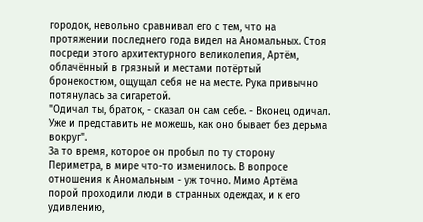городок, невольно сравнивал его с тем, что на протяжении последнего года видел на Аномальных. Стоя посреди этого архитектурного великолепия, Артём, облачённый в грязный и местами потёртый бронекостюм, ощущал себя не на месте. Рука привычно потянулась за сигаретой.
"Одичал ты, браток, - сказал он сам себе. - Вконец одичал. Уже и представить не можешь, как оно бывает без дерьма вокруг".
За то время, которое он пробыл по ту сторону Периметра, в мире что-то изменилось. В вопросе отношения к Аномальным - уж точно. Мимо Артёма порой проходили люди в странных одеждах, и к его удивлению,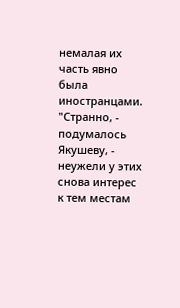немалая их часть явно была иностранцами. "Странно, - подумалось Якушеву, - неужели у этих снова интерес к тем местам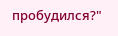пробудился?"